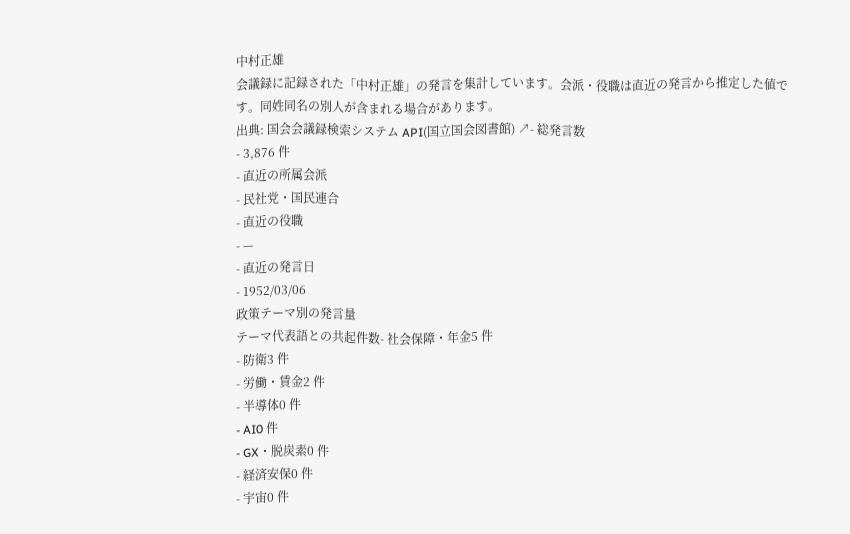中村正雄
会議録に記録された「中村正雄」の発言を集計しています。会派・役職は直近の発言から推定した値です。同姓同名の別人が含まれる場合があります。
出典: 国会会議録検索システム API(国立国会図書館) ↗- 総発言数
- 3,876 件
- 直近の所属会派
- 民社党・国民連合
- 直近の役職
- —
- 直近の発言日
- 1952/03/06
政策テーマ別の発言量
テーマ代表語との共起件数- 社会保障・年金5 件
- 防衛3 件
- 労働・賃金2 件
- 半導体0 件
- AI0 件
- GX・脱炭素0 件
- 経済安保0 件
- 宇宙0 件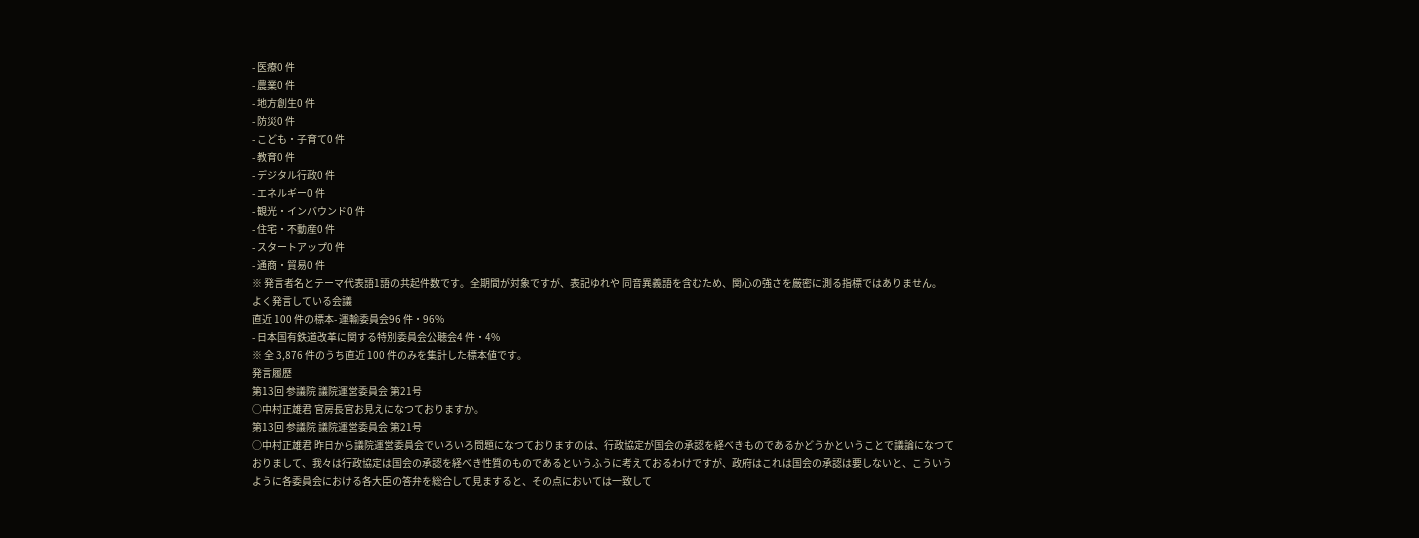- 医療0 件
- 農業0 件
- 地方創生0 件
- 防災0 件
- こども・子育て0 件
- 教育0 件
- デジタル行政0 件
- エネルギー0 件
- 観光・インバウンド0 件
- 住宅・不動産0 件
- スタートアップ0 件
- 通商・貿易0 件
※ 発言者名とテーマ代表語1語の共起件数です。全期間が対象ですが、表記ゆれや 同音異義語を含むため、関心の強さを厳密に測る指標ではありません。
よく発言している会議
直近 100 件の標本- 運輸委員会96 件・96%
- 日本国有鉄道改革に関する特別委員会公聴会4 件・4%
※ 全 3,876 件のうち直近 100 件のみを集計した標本値です。
発言履歴
第13回 参議院 議院運営委員会 第21号
○中村正雄君 官房長官お見えになつておりますか。
第13回 参議院 議院運営委員会 第21号
○中村正雄君 昨日から議院運営委員会でいろいろ問題になつておりますのは、行政協定が国会の承認を経べきものであるかどうかということで議論になつておりまして、我々は行政協定は国会の承認を経べき性質のものであるというふうに考えておるわけですが、政府はこれは国会の承認は要しないと、こういうように各委員会における各大臣の答弁を総合して見ますると、その点においては一致して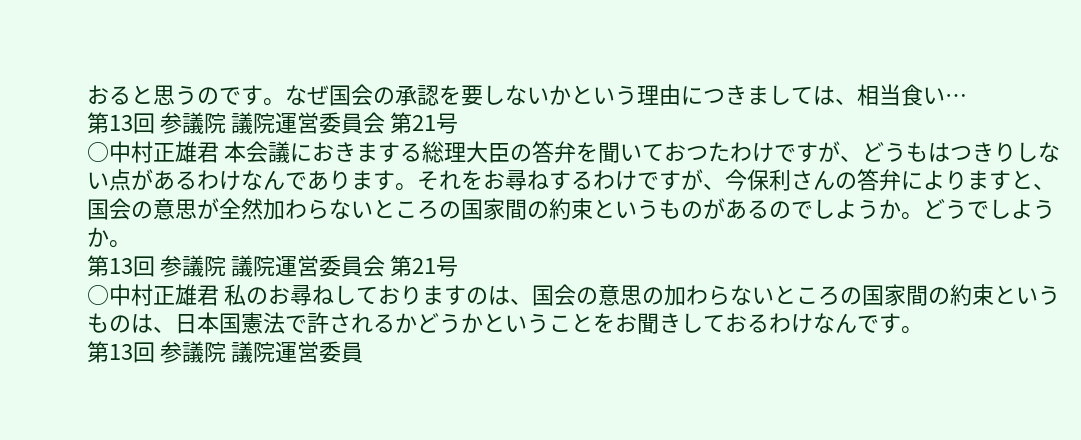おると思うのです。なぜ国会の承認を要しないかという理由につきましては、相当食い…
第13回 参議院 議院運営委員会 第21号
○中村正雄君 本会議におきまする総理大臣の答弁を聞いておつたわけですが、どうもはつきりしない点があるわけなんであります。それをお尋ねするわけですが、今保利さんの答弁によりますと、国会の意思が全然加わらないところの国家間の約束というものがあるのでしようか。どうでしようか。
第13回 参議院 議院運営委員会 第21号
○中村正雄君 私のお尋ねしておりますのは、国会の意思の加わらないところの国家間の約束というものは、日本国憲法で許されるかどうかということをお聞きしておるわけなんです。
第13回 参議院 議院運営委員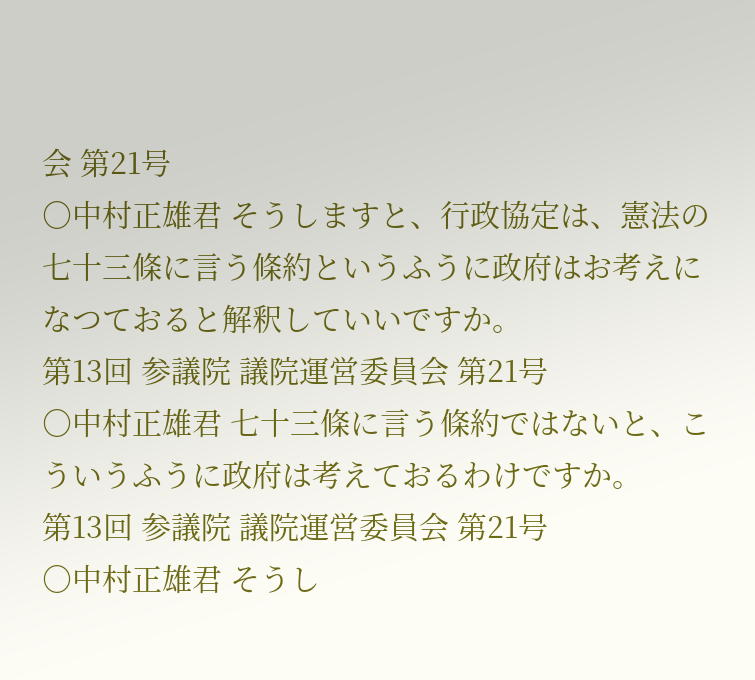会 第21号
○中村正雄君 そうしますと、行政協定は、憲法の七十三條に言う條約というふうに政府はお考えになつておると解釈していいですか。
第13回 参議院 議院運営委員会 第21号
○中村正雄君 七十三條に言う條約ではないと、こういうふうに政府は考えておるわけですか。
第13回 参議院 議院運営委員会 第21号
○中村正雄君 そうし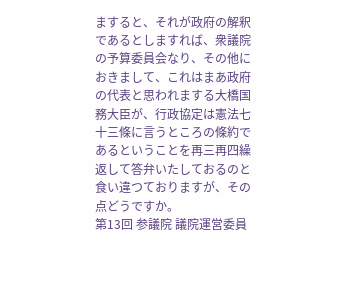ますると、それが政府の解釈であるとしますれば、衆議院の予算委員会なり、その他におきまして、これはまあ政府の代表と思われまする大橋国務大臣が、行政協定は憲法七十三條に言うところの條約であるということを再三再四繰返して答弁いたしておるのと食い違つておりますが、その点どうですか。
第13回 参議院 議院運営委員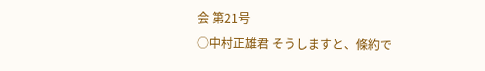会 第21号
○中村正雄君 そうしますと、條約で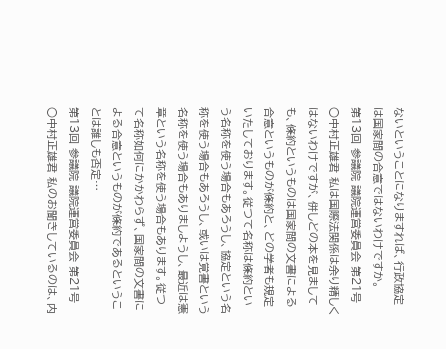ないということになりますれば、行政協定は国家間の合意ではないわけですか。
第13回 参議院 議院運営委員会 第21号
○中村正雄君 私は国際法関係は余り精しくはないわけですが、併しどの本を見ましても、條約というものは国家間の文書による合意というものが條約と、どの学者も規定いたしております。従つて名称は條約という名称を使う場合もあろうし、協定という名称を使う場合もあろうし、或いは覚書という名称を使う場合もありましようし、最近は憲章という名称を使う場合もあります。従つて名称如何にかかわらず、国家間の文書による合意というものが條約であるということは誰しも否定…
第13回 参議院 議院運営委員会 第21号
○中村正雄君 私のお聞きしているのは、内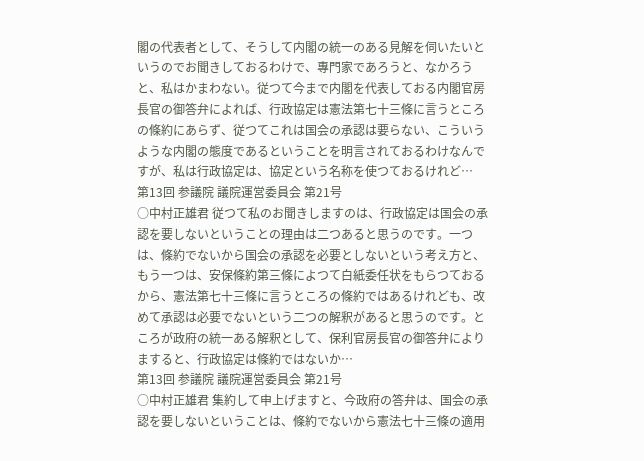閣の代表者として、そうして内閣の統一のある見解を伺いたいというのでお聞きしておるわけで、專門家であろうと、なかろうと、私はかまわない。従つて今まで内閣を代表しておる内閣官房長官の御答弁によれば、行政協定は憲法第七十三條に言うところの條約にあらず、従つてこれは国会の承認は要らない、こういうような内閣の態度であるということを明言されておるわけなんですが、私は行政協定は、協定という名称を使つておるけれど…
第13回 参議院 議院運営委員会 第21号
○中村正雄君 従つて私のお聞きしますのは、行政協定は国会の承認を要しないということの理由は二つあると思うのです。一つは、條約でないから国会の承認を必要としないという考え方と、もう一つは、安保條約第三條によつて白紙委任状をもらつておるから、憲法第七十三條に言うところの條約ではあるけれども、改めて承認は必要でないという二つの解釈があると思うのです。ところが政府の統一ある解釈として、保利官房長官の御答弁によりますると、行政協定は條約ではないか…
第13回 参議院 議院運営委員会 第21号
○中村正雄君 集約して申上げますと、今政府の答弁は、国会の承認を要しないということは、條約でないから憲法七十三條の適用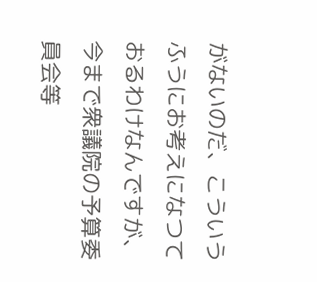がないのだ、こういうふうにお考えになつておるわけなんですが、今まで衆議院の予算委員会等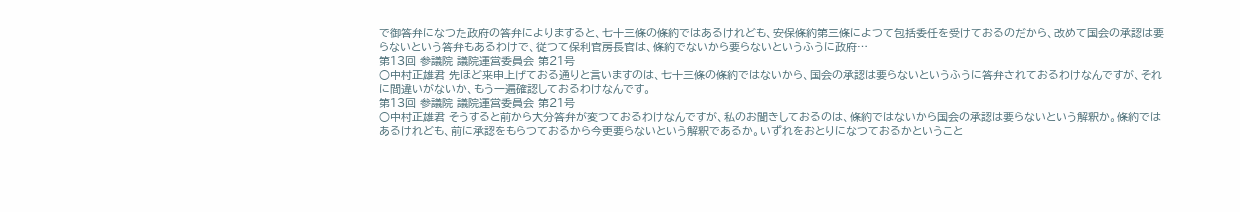で御答弁になつた政府の答弁によりますると、七十三條の條約ではあるけれども、安保條約第三條によつて包括委任を受けておるのだから、改めて国会の承認は要らないという答弁もあるわけで、従つて保利官房長官は、條約でないから要らないというふうに政府…
第13回 参議院 議院運営委員会 第21号
○中村正雄君 先ほど来申上げておる通りと言いますのは、七十三條の條約ではないから、国会の承認は要らないというふうに答弁されておるわけなんですが、それに間違いがないか、もう一遍確認しておるわけなんです。
第13回 参議院 議院運営委員会 第21号
○中村正雄君 そうすると前から大分答弁が変つておるわけなんですが、私のお聞きしておるのは、條約ではないから国会の承認は要らないという解釈か。條約ではあるけれども、前に承認をもらつておるから今更要らないという解釈であるか。いずれをおとりになつておるかということ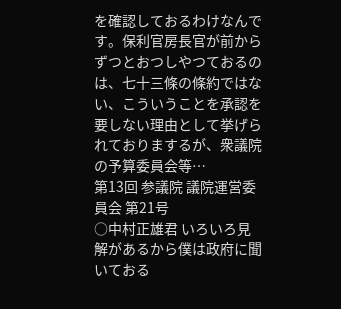を確認しておるわけなんです。保利官房長官が前からずつとおつしやつておるのは、七十三條の條約ではない、こういうことを承認を要しない理由として挙げられておりまするが、衆議院の予算委員会等…
第13回 参議院 議院運営委員会 第21号
○中村正雄君 いろいろ見解があるから僕は政府に聞いておる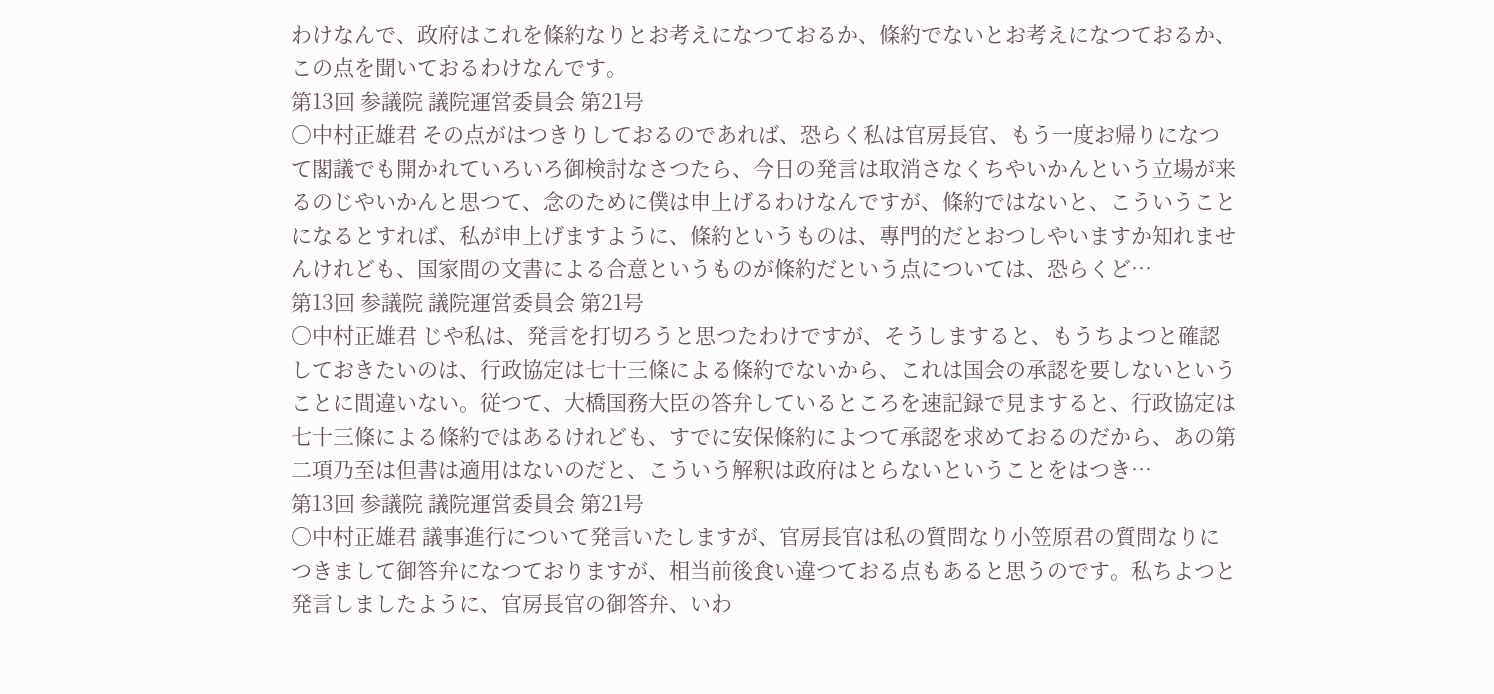わけなんで、政府はこれを條約なりとお考えになつておるか、條約でないとお考えになつておるか、この点を聞いておるわけなんです。
第13回 参議院 議院運営委員会 第21号
○中村正雄君 その点がはつきりしておるのであれば、恐らく私は官房長官、もう一度お帰りになつて閣議でも開かれていろいろ御検討なさつたら、今日の発言は取消さなくちやいかんという立場が来るのじやいかんと思つて、念のために僕は申上げるわけなんですが、條約ではないと、こういうことになるとすれば、私が申上げますように、條約というものは、專門的だとおつしやいますか知れませんけれども、国家間の文書による合意というものが條約だという点については、恐らくど…
第13回 参議院 議院運営委員会 第21号
○中村正雄君 じや私は、発言を打切ろうと思つたわけですが、そうしますると、もうちよつと確認しておきたいのは、行政協定は七十三條による條約でないから、これは国会の承認を要しないということに間違いない。従つて、大橋国務大臣の答弁しているところを速記録で見ますると、行政協定は七十三條による條約ではあるけれども、すでに安保條約によつて承認を求めておるのだから、あの第二項乃至は但書は適用はないのだと、こういう解釈は政府はとらないということをはつき…
第13回 参議院 議院運営委員会 第21号
○中村正雄君 議事進行について発言いたしますが、官房長官は私の質問なり小笠原君の質問なりにつきまして御答弁になつておりますが、相当前後食い違つておる点もあると思うのです。私ちよつと発言しましたように、官房長官の御答弁、いわ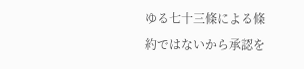ゆる七十三條による條約ではないから承認を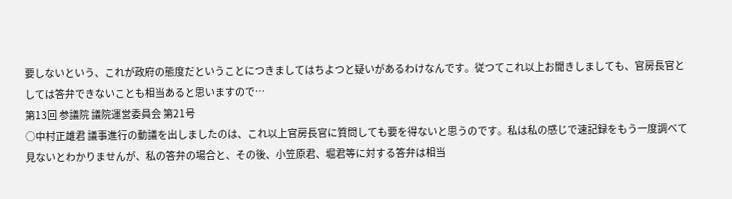要しないという、これが政府の態度だということにつきましてはちよつと疑いがあるわけなんです。従つてこれ以上お聞きしましても、官房長官としては答弁できないことも相当あると思いますので…
第13回 参議院 議院運営委員会 第21号
○中村正雄君 議事進行の動議を出しましたのは、これ以上官房長官に質問しても要を得ないと思うのです。私は私の感じで速記録をもう一度調べて見ないとわかりませんが、私の答弁の場合と、その後、小笠原君、堀君等に対する答弁は相当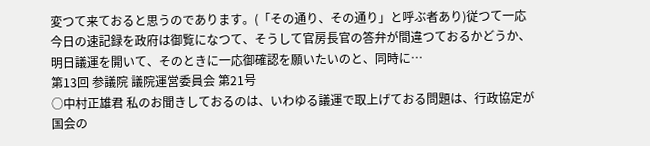変つて来ておると思うのであります。(「その通り、その通り」と呼ぶ者あり)従つて一応今日の速記録を政府は御覧になつて、そうして官房長官の答弁が間違つておるかどうか、明日議運を開いて、そのときに一応御確認を願いたいのと、同時に…
第13回 参議院 議院運営委員会 第21号
○中村正雄君 私のお聞きしておるのは、いわゆる議運で取上げておる問題は、行政協定が国会の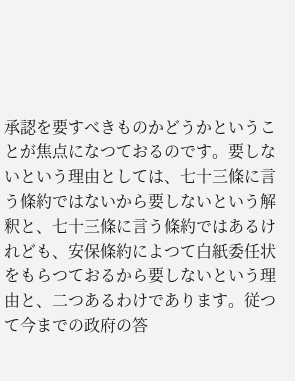承認を要すべきものかどうかということが焦点になつておるのです。要しないという理由としては、七十三條に言う條約ではないから要しないという解釈と、七十三條に言う條約ではあるけれども、安保條約によつて白紙委任状をもらつておるから要しないという理由と、二つあるわけであります。従つて今までの政府の答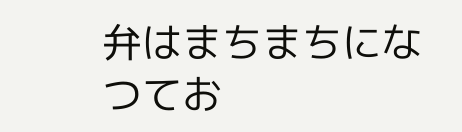弁はまちまちになつてお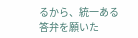るから、統一ある答弁を願いた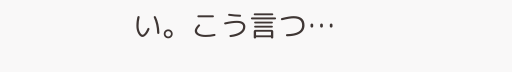い。こう言つ…